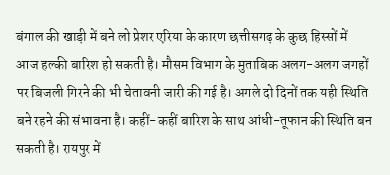बंगाल की खाड़ी में बने लो प्रेशर एरिया के कारण छत्तीसगढ़ के कुछ हिस्सों में आज हल्की बारिश हो सकती है। मौसम विभाग के मुताबिक अलग-अलग जगहों पर बिजली गिरने की भी चेतावनी जारी की गई है। अगले दो दिनों तक यही स्थिति बने रहने की संभावना है। कहीं-कहीं बारिश के साथ आंधी-तूफान की स्थिति बन सकती है। रायपुर में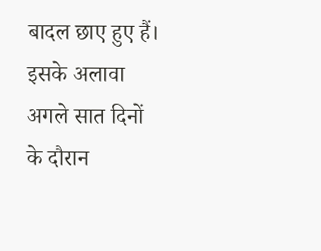बादल छाए हुए हैं।
इसके अलावा अगले सात दिनों के दौरान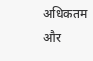अधिकतम और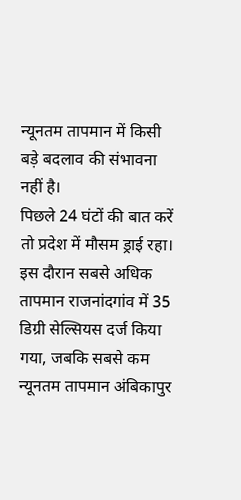न्यूनतम तापमान में किसी बड़े बदलाव की संभावना नहीं है।
पिछले 24 घंटों की बात करें तो प्रदेश में मौसम ड्राई रहा। इस दौरान सबसे अधिक तापमान राजनांदगांव में 35 डिग्री सेल्सियस दर्ज किया गया, जबकि सबसे कम न्यूनतम तापमान अंबिकापुर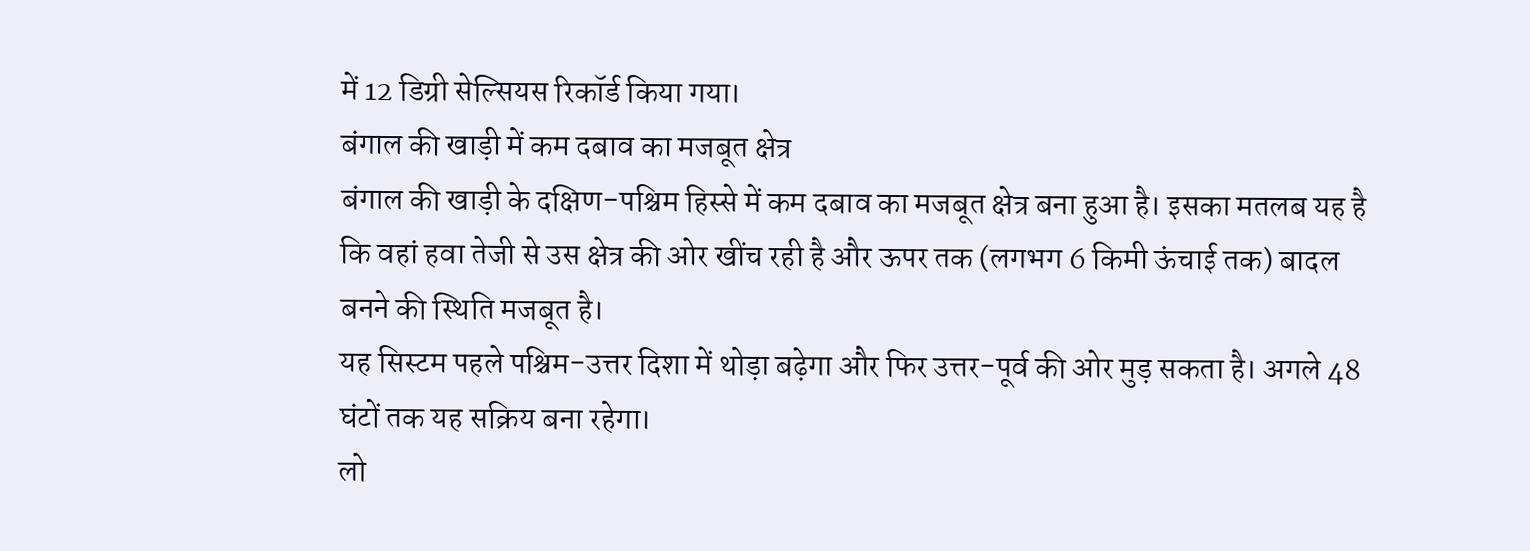में 12 डिग्री सेल्सियस रिकॉर्ड किया गया।
बंगाल की खाड़ी में कम दबाव का मजबूत क्षेत्र
बंगाल की खाड़ी के दक्षिण-पश्चिम हिस्से में कम दबाव का मजबूत क्षेत्र बना हुआ है। इसका मतलब यह है कि वहां हवा तेजी से उस क्षेत्र की ओर खींच रही है और ऊपर तक (लगभग 6 किमी ऊंचाई तक) बादल बनने की स्थिति मजबूत है।
यह सिस्टम पहले पश्चिम-उत्तर दिशा में थोड़ा बढ़ेगा और फिर उत्तर-पूर्व की ओर मुड़ सकता है। अगले 48 घंटों तक यह सक्रिय बना रहेगा।
लो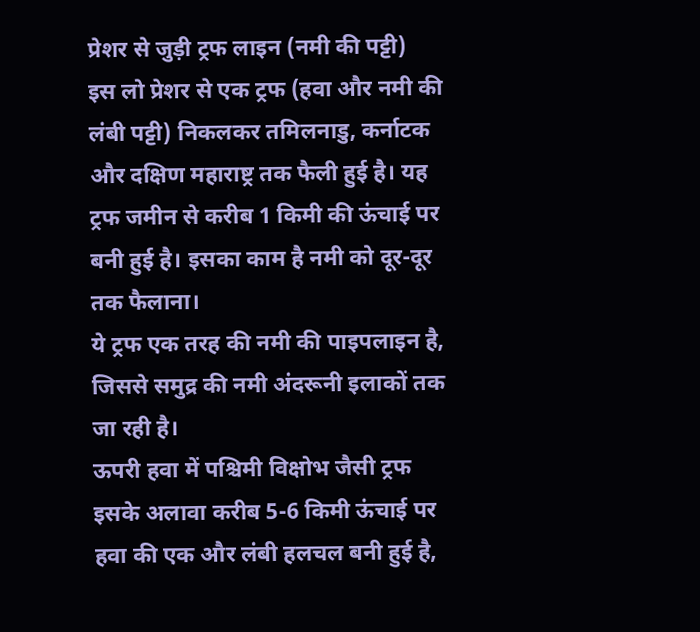प्रेशर से जुड़ी ट्रफ लाइन (नमी की पट्टी)
इस लो प्रेशर से एक ट्रफ (हवा और नमी की लंबी पट्टी) निकलकर तमिलनाडु, कर्नाटक और दक्षिण महाराष्ट्र तक फैली हुई है। यह ट्रफ जमीन से करीब 1 किमी की ऊंचाई पर बनी हुई है। इसका काम है नमी को दूर-दूर तक फैलाना।
ये ट्रफ एक तरह की नमी की पाइपलाइन है, जिससे समुद्र की नमी अंदरूनी इलाकों तक जा रही है।
ऊपरी हवा में पश्चिमी विक्षोभ जैसी ट्रफ
इसके अलावा करीब 5-6 किमी ऊंचाई पर हवा की एक और लंबी हलचल बनी हुई है,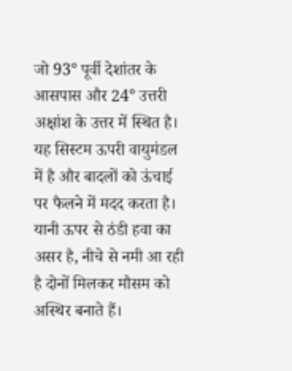जो 93° पूर्वी देशांतर के आसपास और 24° उत्तरी अक्षांश के उत्तर में स्थित है। यह सिस्टम ऊपरी वायुमंडल में है और बादलों को ऊंचाई पर फैलने में मदद करता है।
यानी ऊपर से ठंडी हवा का असर है, नीचे से नमी आ रही है दोनों मिलकर मौसम को अस्थिर बनाते हैं।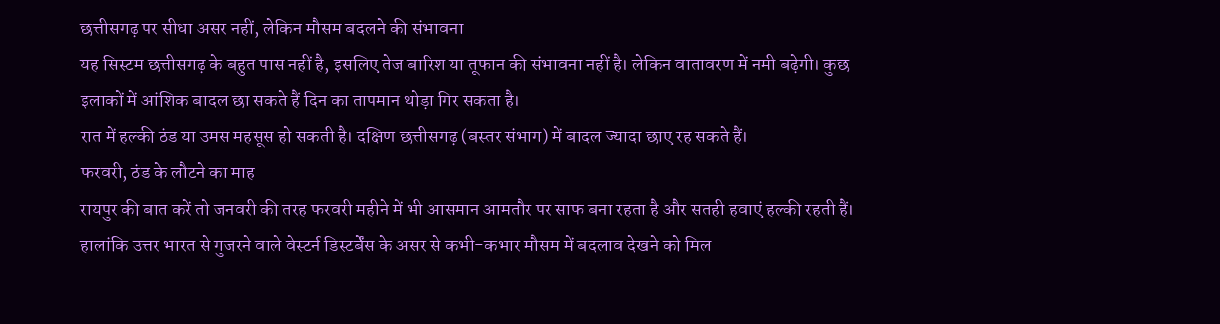छत्तीसगढ़ पर सीधा असर नहीं, लेकिन मौसम बदलने की संभावना
यह सिस्टम छत्तीसगढ़ के बहुत पास नहीं है, इसलिए तेज बारिश या तूफान की संभावना नहीं है। लेकिन वातावरण में नमी बढ़ेगी। कुछ इलाकों में आंशिक बादल छा सकते हैं दिन का तापमान थोड़ा गिर सकता है।
रात में हल्की ठंड या उमस महसूस हो सकती है। दक्षिण छत्तीसगढ़ (बस्तर संभाग) में बादल ज्यादा छाए रह सकते हैं।
फरवरी, ठंड के लौटने का माह
रायपुर की बात करें तो जनवरी की तरह फरवरी महीने में भी आसमान आमतौर पर साफ बना रहता है और सतही हवाएं हल्की रहती हैं। हालांकि उत्तर भारत से गुजरने वाले वेस्टर्न डिस्टर्बेंस के असर से कभी-कभार मौसम में बदलाव देखने को मिल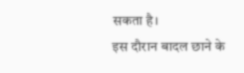सकता है।
इस दौरान बादल छाने के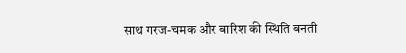साथ गरज-चमक और बारिश की स्थिति बनती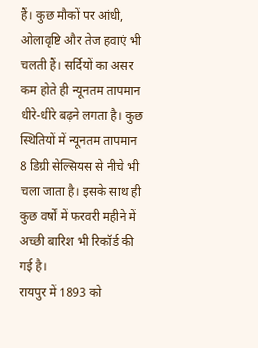हैं। कुछ मौकों पर आंधी, ओलावृष्टि और तेज हवाएं भी चलती हैं। सर्दियों का असर कम होते ही न्यूनतम तापमान धीरे-धीरे बढ़ने लगता है। कुछ स्थितियों में न्यूनतम तापमान 8 डिग्री सेल्सियस से नीचे भी चला जाता है। इसके साथ ही कुछ वर्षों में फरवरी महीने में अच्छी बारिश भी रिकॉर्ड की गई है।
रायपुर में 1893 को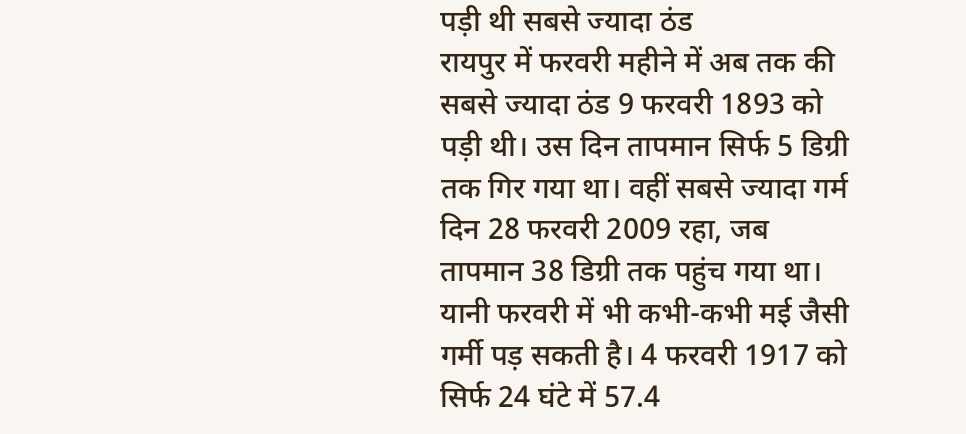पड़ी थी सबसे ज्यादा ठंड
रायपुर में फरवरी महीने में अब तक की सबसे ज्यादा ठंड 9 फरवरी 1893 को पड़ी थी। उस दिन तापमान सिर्फ 5 डिग्री तक गिर गया था। वहीं सबसे ज्यादा गर्म दिन 28 फरवरी 2009 रहा, जब तापमान 38 डिग्री तक पहुंच गया था।
यानी फरवरी में भी कभी-कभी मई जैसी गर्मी पड़ सकती है। 4 फरवरी 1917 को सिर्फ 24 घंटे में 57.4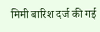मिमी बारिश दर्ज की गई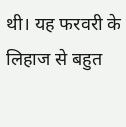थी। यह फरवरी के लिहाज से बहुत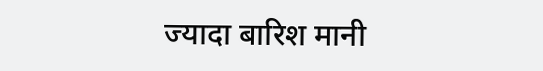ज्यादा बारिश मानी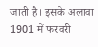जाती है। इसके अलावा 1901 में फरवरी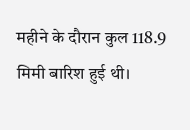महीने के दौरान कुल 118.9 मिमी बारिश हुई थी।